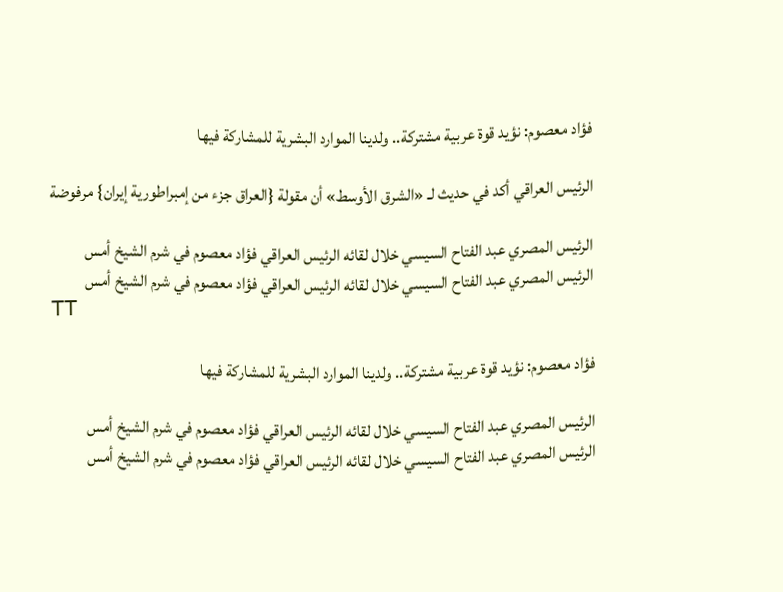فؤاد معصوم: نؤيد قوة عربية مشتركة.. ولدينا الموارد البشرية للمشاركة فيها

الرئيس العراقي أكد في حديث لـ «الشرق الأوسط» أن مقولة {العراق جزء من إمبراطورية إيران} مرفوضة

الرئيس المصري عبد الفتاح السيسي خلال لقائه الرئيس العراقي فؤاد معصوم في شرم الشيخ أمس
الرئيس المصري عبد الفتاح السيسي خلال لقائه الرئيس العراقي فؤاد معصوم في شرم الشيخ أمس
TT

فؤاد معصوم: نؤيد قوة عربية مشتركة.. ولدينا الموارد البشرية للمشاركة فيها

الرئيس المصري عبد الفتاح السيسي خلال لقائه الرئيس العراقي فؤاد معصوم في شرم الشيخ أمس
الرئيس المصري عبد الفتاح السيسي خلال لقائه الرئيس العراقي فؤاد معصوم في شرم الشيخ أمس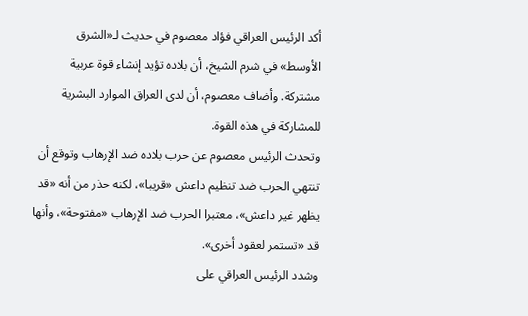أكد الرئيس العراقي فؤاد معصوم في حديث لـ«الشرق الأوسط» في شرم الشيخ، أن بلاده تؤيد إنشاء قوة عربية مشتركة. وأضاف معصوم، أن لدى العراق الموارد البشرية للمشاركة في هذه القوة.
وتحدث الرئيس معصوم عن حرب بلاده ضد الإرهاب وتوقع أن تنتهي الحرب ضد تنظيم داعش «قريبا»، لكنه حذر من أنه «قد يظهر غير داعش»، معتبرا الحرب ضد الإرهاب «مفتوحة»، وأنها قد «تستمر لعقود أخرى».
وشدد الرئيس العراقي على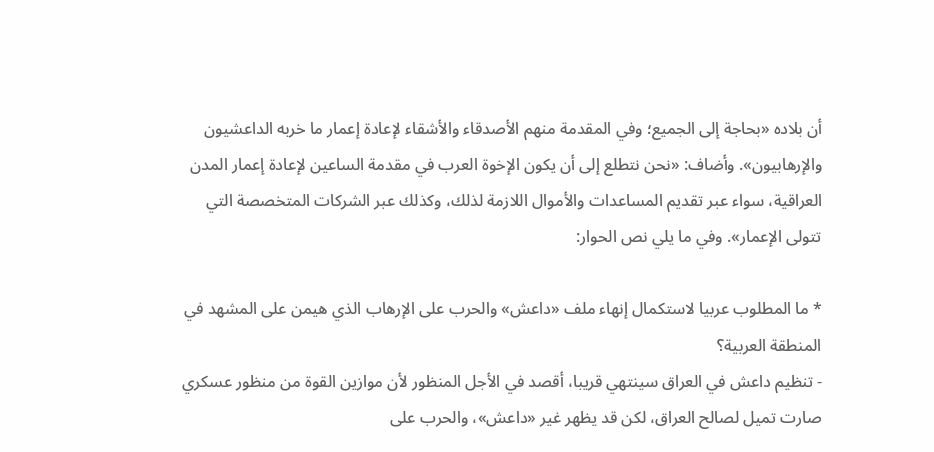أن بلاده «بحاجة إلى الجميع؛ وفي المقدمة منهم الأصدقاء والأشقاء لإعادة إعمار ما خربه الداعشيون والإرهابيون». وأضاف: «نحن نتطلع إلى أن يكون الإخوة العرب في مقدمة الساعين لإعادة إعمار المدن العراقية، سواء عبر تقديم المساعدات والأموال اللازمة لذلك، وكذلك عبر الشركات المتخصصة التي تتولى الإعمار». وفي ما يلي نص الحوار:

* ما المطلوب عربيا لاستكمال إنهاء ملف «داعش» والحرب على الإرهاب الذي هيمن على المشهد في المنطقة العربية؟
- تنظيم داعش في العراق سينتهي قريبا، أقصد في الأجل المنظور لأن موازين القوة من منظور عسكري صارت تميل لصالح العراق، لكن قد يظهر غير «داعش»، والحرب على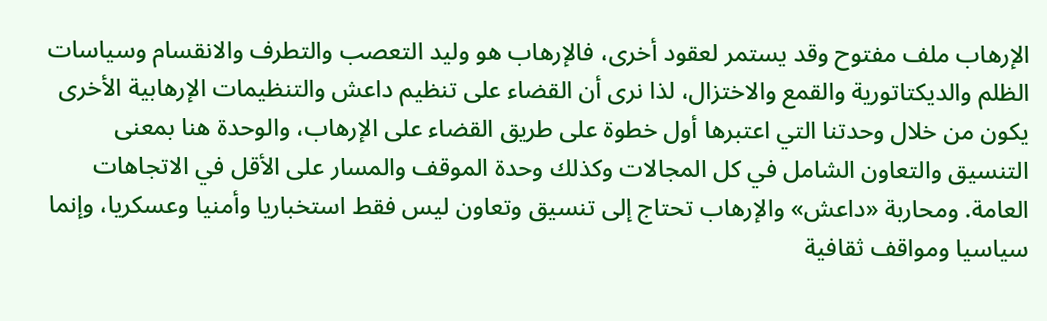الإرهاب ملف مفتوح وقد يستمر لعقود أخرى، فالإرهاب هو وليد التعصب والتطرف والانقسام وسياسات الظلم والديكتاتورية والقمع والاختزال، لذا نرى أن القضاء على تنظيم داعش والتنظيمات الإرهابية الأخرى يكون من خلال وحدتنا التي اعتبرها أول خطوة على طريق القضاء على الإرهاب، والوحدة هنا بمعنى التنسيق والتعاون الشامل في كل المجالات وكذلك وحدة الموقف والمسار على الأقل في الاتجاهات العامة. ومحاربة «داعش» والإرهاب تحتاج إلى تنسيق وتعاون ليس فقط استخباريا وأمنيا وعسكريا، وإنما سياسيا ومواقف ثقافية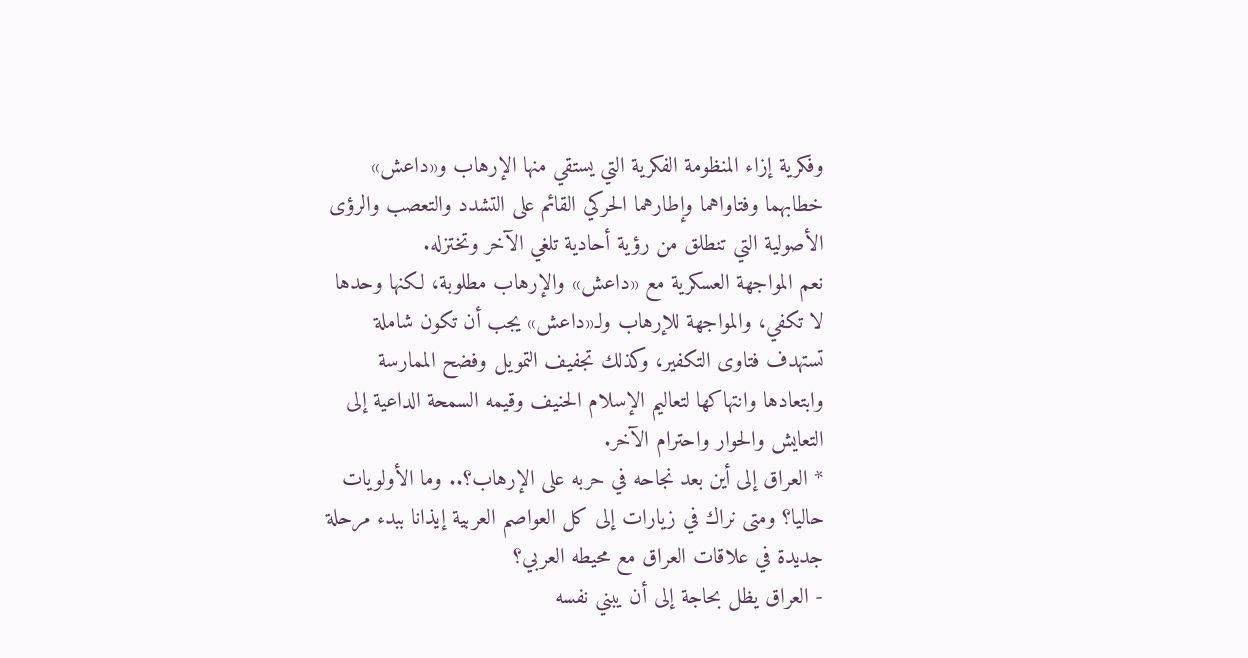وفكرية إزاء المنظومة الفكرية التي يستقي منها الإرهاب و«داعش» خطابهما وفتاواهما وإطارهما الحركي القائم على التشدد والتعصب والرؤى الأصولية التي تنطلق من رؤية أحادية تلغي الآخر وتختزله.
نعم المواجهة العسكرية مع «داعش» والإرهاب مطلوبة، لكنها وحدها لا تكفي، والمواجهة للإرهاب ولـ«داعش» يجب أن تكون شاملة تستهدف فتاوى التكفير، وكذلك تجفيف التمويل وفضح الممارسة وابتعادها وانتهاكها لتعاليم الإسلام الحنيف وقيمه السمحة الداعية إلى التعايش والحوار واحترام الآخر.
* العراق إلى أين بعد نجاحه في حربه على الإرهاب؟.. وما الأولويات حاليا؟ ومتى نراك في زيارات إلى كل العواصم العربية إيذانا ببدء مرحلة جديدة في علاقات العراق مع محيطه العربي؟
- العراق يظل بحاجة إلى أن يبني نفسه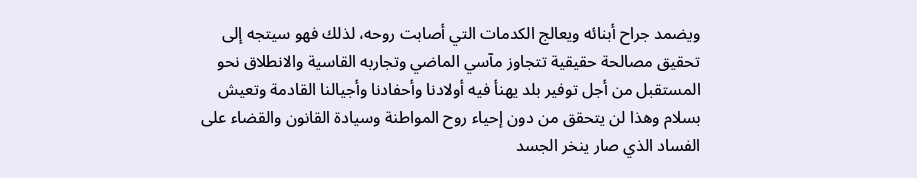ويضمد جراح أبنائه ويعالج الكدمات التي أصابت روحه، لذلك فهو سيتجه إلى تحقيق مصالحة حقيقية تتجاوز مآسي الماضي وتجاربه القاسية والانطلاق نحو المستقبل من أجل توفير بلد يهنأ فيه أولادنا وأحفادنا وأجيالنا القادمة وتعيش بسلام وهذا لن يتحقق من دون إحياء روح المواطنة وسيادة القانون والقضاء على الفساد الذي صار ينخر الجسد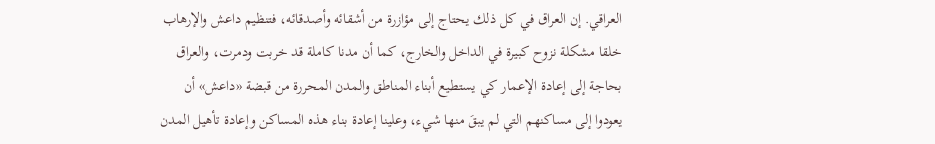العراقي. إن العراق في كل ذلك يحتاج إلى مؤازرة من أشقائه وأصدقائه، فتنظيم داعش والإرهاب خلقا مشكلة نزوح كبيرة في الداخل والخارج، كما أن مدنا كاملة قد خربت ودمرت، والعراق بحاجة إلى إعادة الإعمار كي يستطيع أبناء المناطق والمدن المحررة من قبضة «داعش» أن يعودوا إلى مساكنهم التي لم يبقَ منها شيء، وعلينا إعادة بناء هذه المساكن وإعادة تأهيل المدن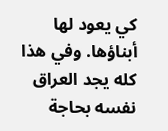كي يعود لها أبناؤها. وفي هذا كله يجد العراق نفسه بحاجة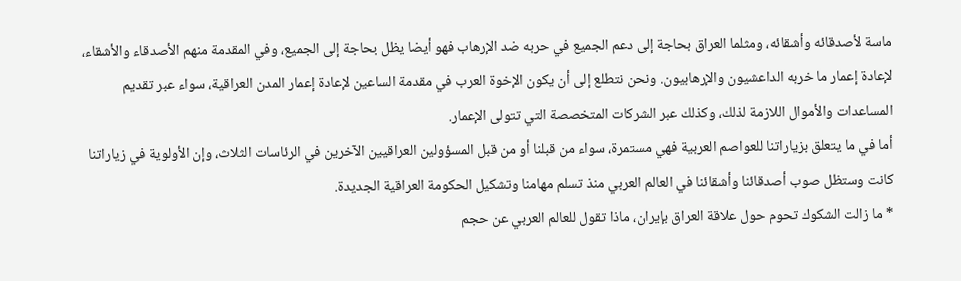ماسة لأصدقائه وأشقائه، ومثلما العراق بحاجة إلى دعم الجميع في حربه ضد الإرهاب فهو أيضا يظل بحاجة إلى الجميع، وفي المقدمة منهم الأصدقاء والأشقاء، لإعادة إعمار ما خربه الداعشيون والإرهابيون. ونحن نتطلع إلى أن يكون الإخوة العرب في مقدمة الساعين لإعادة إعمار المدن العراقية، سواء عبر تقديم المساعدات والأموال اللازمة لذلك، وكذلك عبر الشركات المتخصصة التي تتولى الإعمار.
أما في ما يتعلق بزياراتنا للعواصم العربية فهي مستمرة، سواء من قبلنا أو من قبل المسؤولين العراقيين الآخرين في الرئاسات الثلاث، وإن الأولوية في زياراتنا كانت وستظل صوب أصدقائنا وأشقائنا في العالم العربي منذ تسلم مهامنا وتشكيل الحكومة العراقية الجديدة.
* ما زالت الشكوك تحوم حول علاقة العراق بإيران، ماذا تقول للعالم العربي عن حجم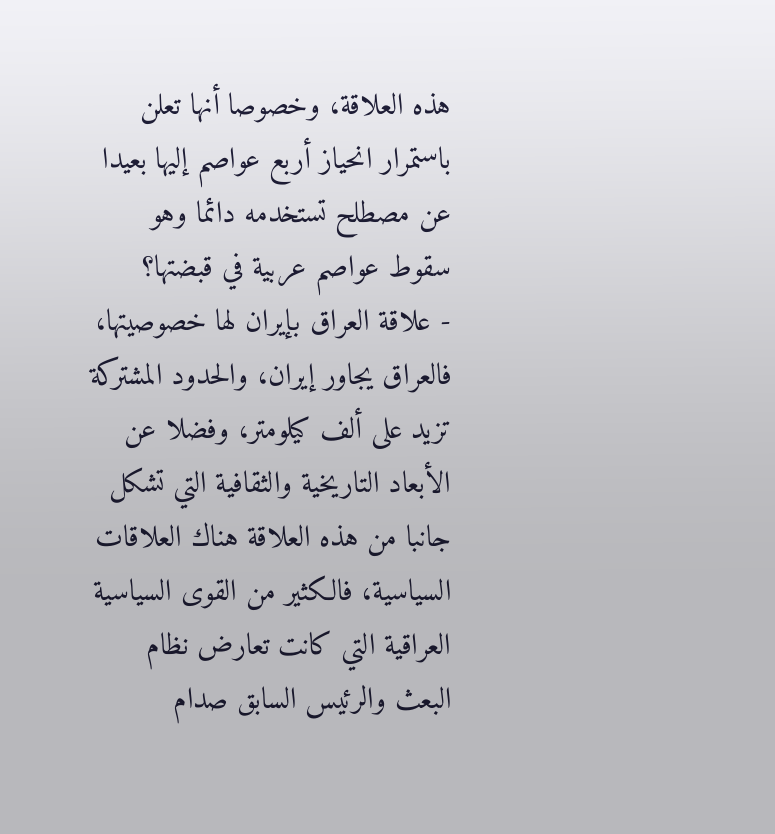هذه العلاقة، وخصوصا أنها تعلن باستمرار انحياز أربع عواصم إليها بعيدا عن مصطلح تستخدمه دائما وهو سقوط عواصم عربية في قبضتها؟
- علاقة العراق بإيران لها خصوصيتها، فالعراق يجاور إيران، والحدود المشتركة تزيد على ألف كيلومتر، وفضلا عن الأبعاد التاريخية والثقافية التي تشكل جانبا من هذه العلاقة هناك العلاقات السياسية، فالكثير من القوى السياسية العراقية التي كانت تعارض نظام البعث والرئيس السابق صدام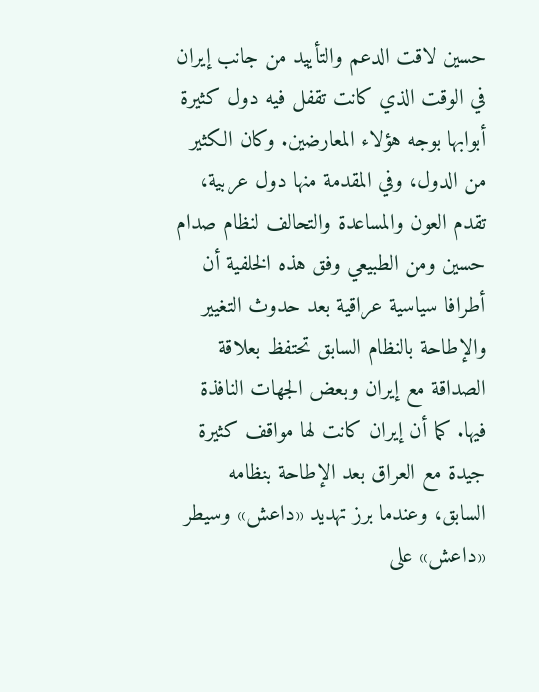حسين لاقت الدعم والتأييد من جانب إيران في الوقت الذي كانت تقفل فيه دول كثيرة أبوابها بوجه هؤلاء المعارضين. وكان الكثير من الدول، وفي المقدمة منها دول عربية، تقدم العون والمساعدة والتحالف لنظام صدام حسين ومن الطبيعي وفق هذه الخلفية أن أطرافا سياسية عراقية بعد حدوث التغيير والإطاحة بالنظام السابق تحتفظ بعلاقة الصداقة مع إيران وبعض الجهات النافذة فيها. كما أن إيران كانت لها مواقف كثيرة جيدة مع العراق بعد الإطاحة بنظامه السابق، وعندما برز تهديد «داعش» وسيطر «داعش» على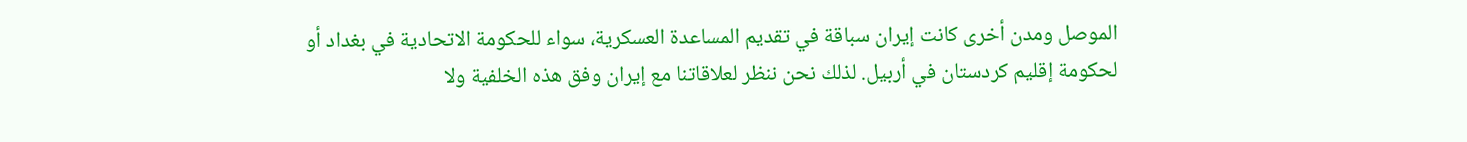الموصل ومدن أخرى كانت إيران سباقة في تقديم المساعدة العسكرية، سواء للحكومة الاتحادية في بغداد أو لحكومة إقليم كردستان في أربيل. لذلك نحن ننظر لعلاقاتنا مع إيران وفق هذه الخلفية ولا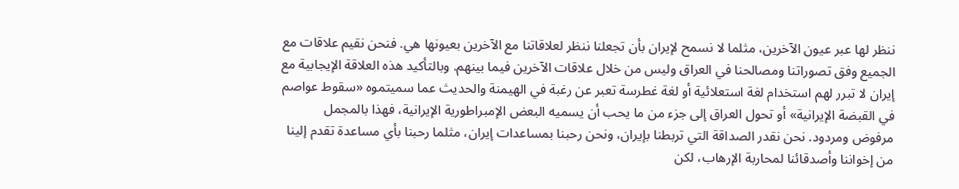ننظر لها عبر عيون الآخرين، مثلما لا نسمح لإيران بأن تجعلنا ننظر لعلاقاتنا مع الآخرين بعيونها هي. فنحن نقيم علاقات مع الجميع وفق تصوراتنا ومصالحنا في العراق وليس من خلال علاقات الآخرين فيما بينهم. وبالتأكيد هذه العلاقة الإيجابية مع إيران لا تبرر لهم استخدام لغة استعلائية أو لغة غطرسة تعبر عن رغبة في الهيمنة والحديث عما سميتموه «سقوط عواصم في القبضة الإيرانية» أو تحول العراق إلى جزء من ما يحب أن يسميه البعض الإمبراطورية الإيرانية، فهذا بالمجمل مرفوض ومردود. نحن نقدر الصداقة التي تربطنا بإيران، ونحن رحبنا بمساعدات إيران، مثلما رحبنا بأي مساعدة تقدم إلينا من إخواننا وأصدقائنا لمحاربة الإرهاب، لكن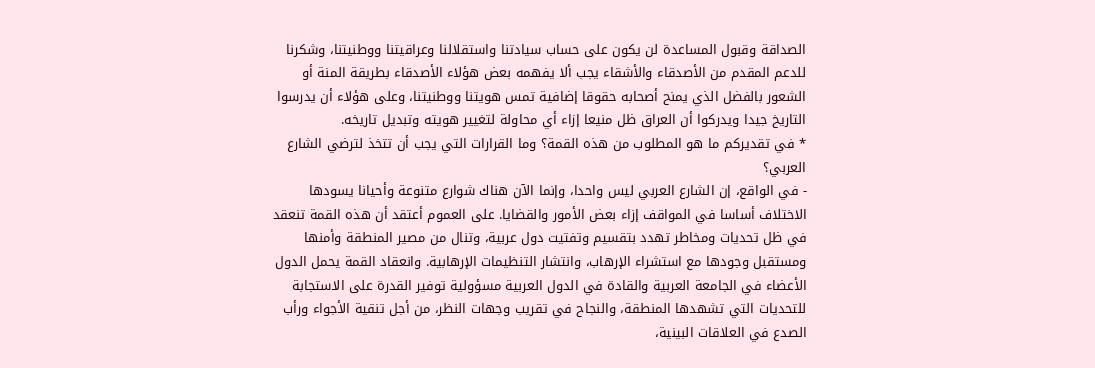الصداقة وقبول المساعدة لن يكون على حساب سيادتنا واستقلالنا وعراقيتنا ووطنيتنا، وشكرنا للدعم المقدم من الأصدقاء والأشقاء يجب ألا يفهمه بعض هؤلاء الأصدقاء بطريقة المنة أو الشعور بالفضل الذي يمنح أصحابه حقوقا إضافية تمس هويتنا ووطنيتنا، وعلى هؤلاء أن يدرسوا التاريخ جيدا ويدركوا أن العراق ظل منيعا إزاء أي محاولة لتغيير هويته وتبديل تاريخه.
* في تقديركم ما هو المطلوب من هذه القمة؟ وما القرارات التي يجب أن تتخذ لترضي الشارع العربي؟
- في الواقع، إن الشارع العربي ليس واحدا، وإنما الآن هناك شوارع متنوعة وأحيانا يسودها الاختلاف أساسا في المواقف إزاء بعض الأمور والقضايا. على العموم أعتقد أن هذه القمة تنعقد في ظل تحديات ومخاطر تهدد بتقسيم وتفتيت دول عربية، وتنال من مصير المنطقة وأمنها ومستقبل وجودها مع استشراء الإرهاب، وانتشار التنظيمات الإرهابية. وانعقاد القمة يحمل الدول الأعضاء في الجامعة العربية والقادة في الدول العربية مسؤولية توفير القدرة على الاستجابة للتحديات التي تشهدها المنطقة، والنجاح في تقريب وجهات النظر، من أجل تنقية الأجواء ورأب الصدع في العلاقات البينية،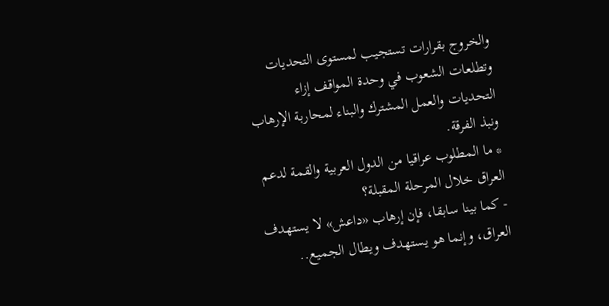والخروج بقرارات تستجيب لمستوى التحديات وتطلعات الشعوب في وحدة المواقف إزاء التحديات والعمل المشترك والبناء لمحاربة الإرهاب ونبذ الفرقة.
* ما المطلوب عراقيا من الدول العربية والقمة لدعم العراق خلال المرحلة المقبلة؟
- كما بينا سابقا، فإن إرهاب «داعش» لا يستهدف العراق، وإنما هو يستهدف ويطال الجميع..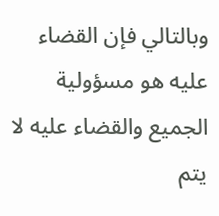وبالتالي فإن القضاء عليه هو مسؤولية الجميع والقضاء عليه لا يتم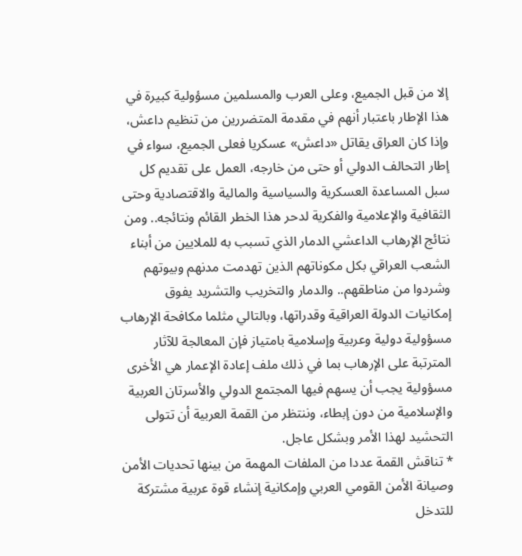إلا من قبل الجميع، وعلى العرب والمسلمين مسؤولية كبيرة في هذا الإطار باعتبار أنهم في مقدمة المتضررين من تنظيم داعش، وإذا كان العراق يقاتل «داعش» عسكريا فعلى الجميع، سواء في إطار التحالف الدولي أو حتى من خارجه، العمل على تقديم كل سبل المساعدة العسكرية والسياسية والمالية والاقتصادية وحتى الثقافية والإعلامية والفكرية لدحر هذا الخطر القائم ونتائجه.. ومن نتائج الإرهاب الداعشي الدمار الذي تسبب به للملايين من أبناء الشعب العراقي بكل مكوناتهم الذين تهدمت مدنهم وبيوتهم وشردوا من مناطقهم.. والدمار والتخريب والتشريد يفوق إمكانيات الدولة العراقية وقدراتها، وبالتالي مثلما مكافحة الإرهاب مسؤولية دولية وعربية وإسلامية بامتياز فإن المعالجة للآثار المترتبة على الإرهاب بما في ذلك ملف إعادة الإعمار هي الأخرى مسؤولية يجب أن يسهم فيها المجتمع الدولي والأسرتان العربية والإسلامية من دون إبطاء، وننتظر من القمة العربية أن تتولى التحشيد لهذا الأمر وبشكل عاجل.
* تناقش القمة عددا من الملفات المهمة من بينها تحديات الأمن وصيانة الأمن القومي العربي وإمكانية إنشاء قوة عربية مشتركة للتدخل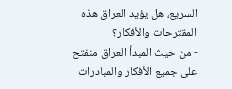السريع، هل يؤيد العراق هذه المقترحات والأفكار؟
- من حيث المبدأ العراق منفتح على جميع الأفكار والمبادرات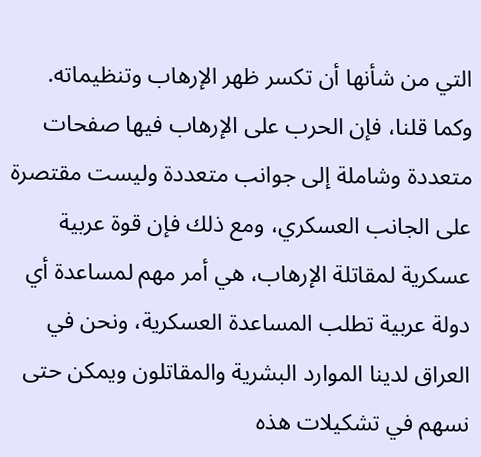التي من شأنها أن تكسر ظهر الإرهاب وتنظيماته. وكما قلنا، فإن الحرب على الإرهاب فيها صفحات متعددة وشاملة إلى جوانب متعددة وليست مقتصرة على الجانب العسكري، ومع ذلك فإن قوة عربية عسكرية لمقاتلة الإرهاب، هي أمر مهم لمساعدة أي دولة عربية تطلب المساعدة العسكرية، ونحن في العراق لدينا الموارد البشرية والمقاتلون ويمكن حتى نسهم في تشكيلات هذه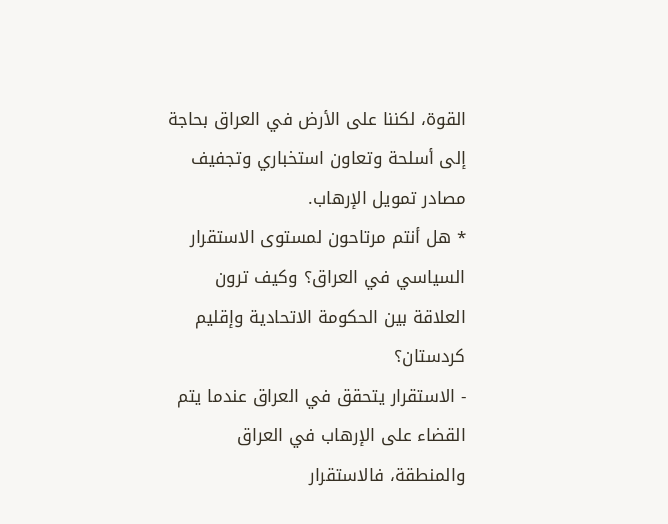القوة، لكننا على الأرض في العراق بحاجة إلى أسلحة وتعاون استخباري وتجفيف مصادر تمويل الإرهاب.
* هل أنتم مرتاحون لمستوى الاستقرار السياسي في العراق؟ وكيف ترون العلاقة بين الحكومة الاتحادية وإقليم كردستان؟
- الاستقرار يتحقق في العراق عندما يتم القضاء على الإرهاب في العراق والمنطقة، فالاستقرار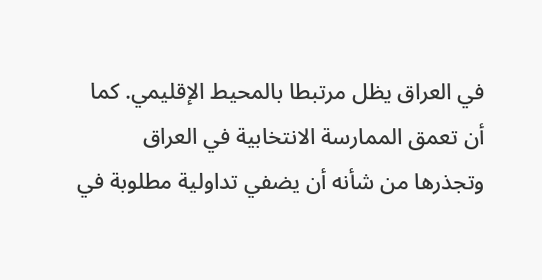في العراق يظل مرتبطا بالمحيط الإقليمي. كما أن تعمق الممارسة الانتخابية في العراق وتجذرها من شأنه أن يضفي تداولية مطلوبة في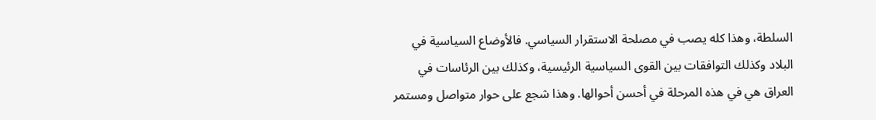السلطة، وهذا كله يصب في مصلحة الاستقرار السياسي. فالأوضاع السياسية في البلاد وكذلك التوافقات بين القوى السياسية الرئيسية، وكذلك بين الرئاسات في العراق هي في هذه المرحلة في أحسن أحوالها. وهذا شجع على حوار متواصل ومستمر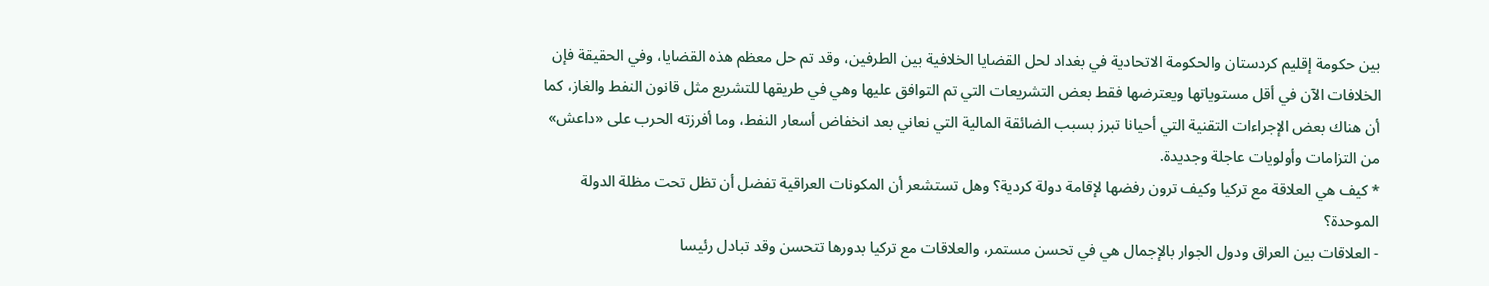بين حكومة إقليم كردستان والحكومة الاتحادية في بغداد لحل القضايا الخلافية بين الطرفين، وقد تم حل معظم هذه القضايا، وفي الحقيقة فإن الخلافات الآن في أقل مستوياتها ويعترضها فقط بعض التشريعات التي تم التوافق عليها وهي في طريقها للتشريع مثل قانون النفط والغاز، كما أن هناك بعض الإجراءات التقنية التي أحيانا تبرز بسبب الضائقة المالية التي نعاني بعد انخفاض أسعار النفط، وما أفرزته الحرب على «داعش» من التزامات وأولويات عاجلة وجديدة.
* كيف هي العلاقة مع تركيا وكيف ترون رفضها لإقامة دولة كردية؟ وهل تستشعر أن المكونات العراقية تفضل أن تظل تحت مظلة الدولة الموحدة؟
- العلاقات بين العراق ودول الجوار بالإجمال هي في تحسن مستمر، والعلاقات مع تركيا بدورها تتحسن وقد تبادل رئيسا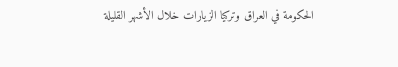الحكومة في العراق وتركيا الزيارات خلال الأشهر القليلة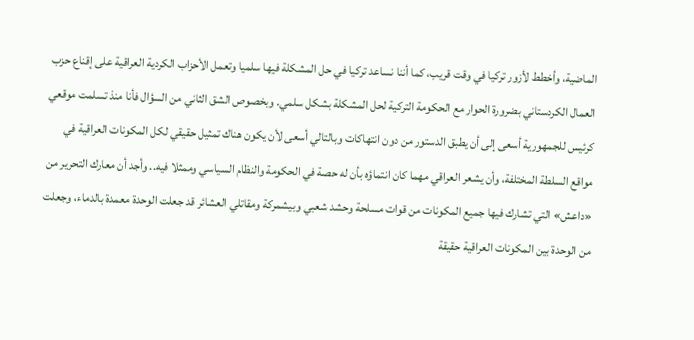الماضية، وأخطط لأزور تركيا في وقت قريب، كما أننا نساعد تركيا في حل المشكلة فيها سلميا وتعمل الأحزاب الكردية العراقية على إقناع حزب العمال الكردستاني بضرورة الحوار مع الحكومة التركية لحل المشكلة بشكل سلمي. وبخصوص الشق الثاني من السؤال فأنا منذ تسلمت موقعي كرئيس للجمهورية أسعى إلى أن يطبق الدستور من دون انتهاكات وبالتالي أسعى لأن يكون هناك تمثيل حقيقي لكل المكونات العراقية في مواقع السلطة المختلفة، وأن يشعر العراقي مهما كان انتماؤه بأن له حصة في الحكومة والنظام السياسي وممثلا فيه.. وأجد أن معارك التحرير من «داعش» التي تشارك فيها جميع المكونات من قوات مسلحة وحشد شعبي وبيشمركة ومقاتلي العشائر قد جعلت الوحدة معمدة بالدماء، وجعلت من الوحدة بين المكونات العراقية حقيقة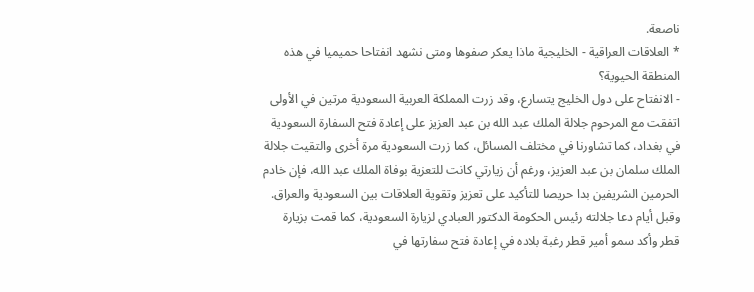ناصعة.
* العلاقات العراقية - الخليجية ماذا يعكر صفوها ومتى نشهد انفتاحا حميميا في هذه المنطقة الحيوية؟
- الانفتاح على دول الخليج يتسارع، وقد زرت المملكة العربية السعودية مرتين في الأولى اتفقت مع المرحوم جلالة الملك عبد الله بن عبد العزيز على إعادة فتح السفارة السعودية في بغداد، كما تشاورنا في مختلف المسائل، كما زرت السعودية مرة أخرى والتقيت جلالة الملك سلمان بن عبد العزيز، ورغم أن زيارتي كانت للتعزية بوفاة الملك عبد الله، فإن خادم الحرمين الشريفين بدا حريصا للتأكيد على تعزيز وتقوية العلاقات بين السعودية والعراق. وقبل أيام دعا جلالته رئيس الحكومة الدكتور العبادي لزيارة السعودية، كما قمت بزيارة قطر وأكد سمو أمير قطر رغبة بلاده في إعادة فتح سفارتها في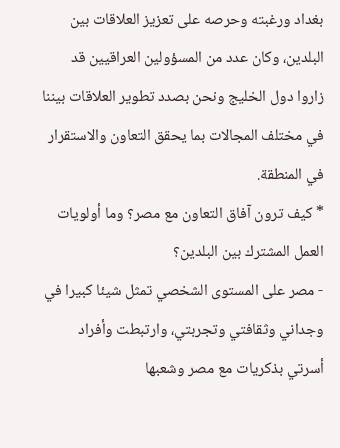بغداد ورغبته وحرصه على تعزيز العلاقات بين البلدين، وكان عدد من المسؤولين العراقيين قد زاروا دول الخليج ونحن بصدد تطوير العلاقات بيننا في مختلف المجالات بما يحقق التعاون والاستقرار في المنطقة.
* كيف ترون آفاق التعاون مع مصر؟ وما أولويات العمل المشترك بين البلدين؟
- مصر على المستوى الشخصي تمثل شيئا كبيرا في وجداني وثقافتي وتجربتي، وارتبطت وأفراد أسرتي بذكريات مع مصر وشعبها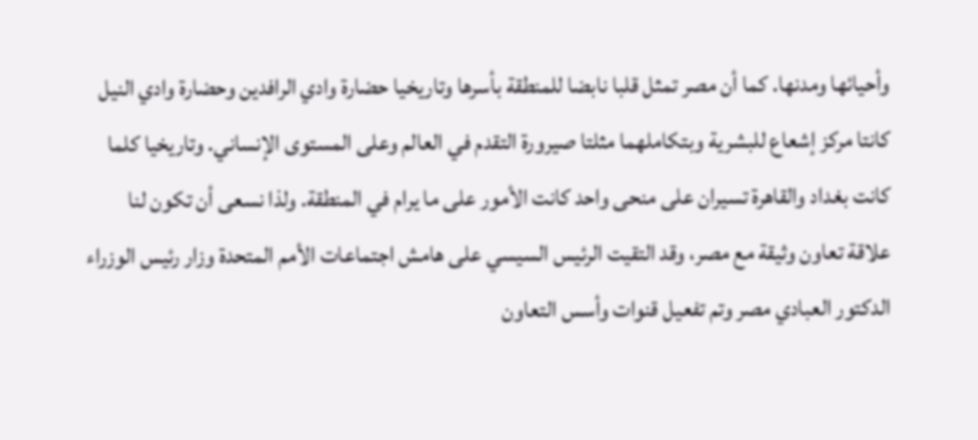وأحيائها ومدنها. كما أن مصر تمثل قلبا نابضا للمنطقة بأسرها وتاريخيا حضارة وادي الرافدين وحضارة وادي النيل كانتا مركز إشعاع للبشرية وبتكاملهما مثلتا صيرورة التقدم في العالم وعلى المستوى الإنساني. وتاريخيا كلما كانت بغداد والقاهرة تسيران على منحى واحد كانت الأمور على ما يرام في المنطقة. ولذا نسعى أن تكون لنا علاقة تعاون وثيقة مع مصر، وقد التقيت الرئيس السيسي على هامش اجتماعات الأمم المتحدة وزار رئيس الوزراء الدكتور العبادي مصر وتم تفعيل قنوات وأسس التعاون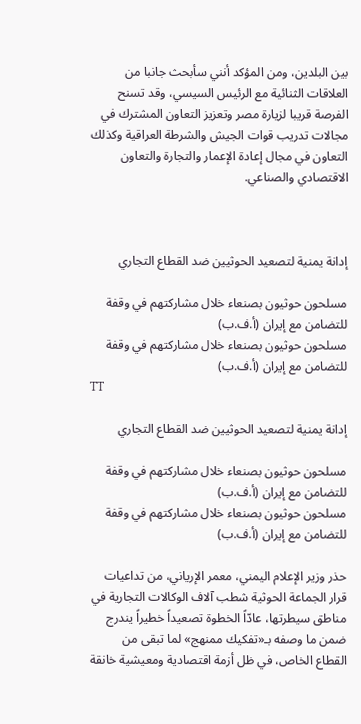بين البلدين، ومن المؤكد أنني سأبحث جانبا من العلاقات الثنائية مع الرئيس السيسي، وقد تسنح الفرصة قريبا لزيارة مصر وتعزيز التعاون المشترك في مجالات تدريب قوات الجيش والشرطة العراقية وكذلك التعاون في مجال إعادة الإعمار والتجارة والتعاون الاقتصادي والصناعي.



إدانة يمنية لتصعيد الحوثيين ضد القطاع التجاري

مسلحون حوثيون بصنعاء خلال مشاركتهم في وقفة للتضامن مع إيران (أ.ف.ب)
مسلحون حوثيون بصنعاء خلال مشاركتهم في وقفة للتضامن مع إيران (أ.ف.ب)
TT

إدانة يمنية لتصعيد الحوثيين ضد القطاع التجاري

مسلحون حوثيون بصنعاء خلال مشاركتهم في وقفة للتضامن مع إيران (أ.ف.ب)
مسلحون حوثيون بصنعاء خلال مشاركتهم في وقفة للتضامن مع إيران (أ.ف.ب)

حذر وزير الإعلام اليمني، معمر الإرياني، من تداعيات قرار الجماعة الحوثية شطب آلاف الوكالات التجارية في مناطق سيطرتها، عادّاً الخطوة تصعيداً خطيراً يندرج ضمن ما وصفه بـ«تفكيك ممنهج» لما تبقى من القطاع الخاص، في ظل أزمة اقتصادية ومعيشية خانقة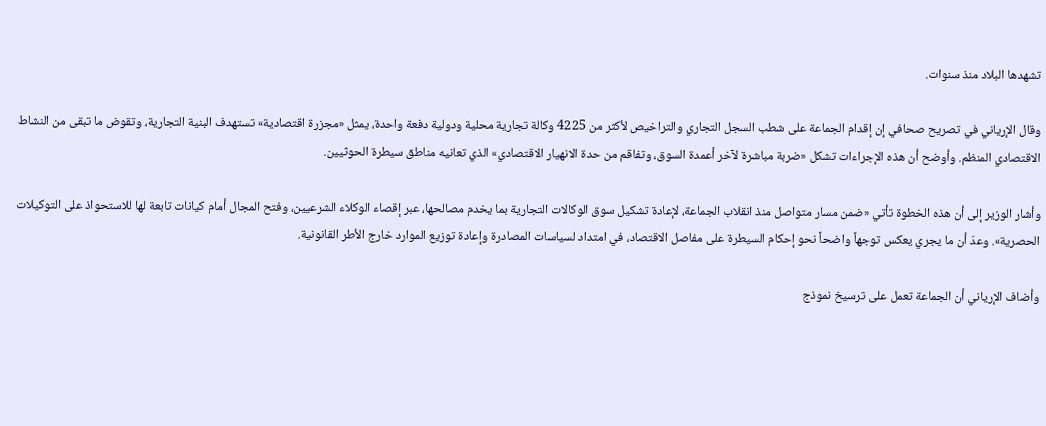تشهدها البلاد منذ سنوات.

وقال الإرياني في تصريح صحافي إن إقدام الجماعة على شطب السجل التجاري والتراخيص لأكثر من 4225 وكالة تجارية محلية ودولية دفعة واحدة، يمثل «مجزرة اقتصادية» تستهدف البنية التجارية، وتقوض ما تبقى من النشاط الاقتصادي المنظم. وأوضح أن هذه الإجراءات تشكل «ضربة مباشرة لآخر أعمدة السوق، وتفاقم من حدة الانهيار الاقتصادي» الذي تعانيه مناطق سيطرة الحوثيين.

وأشار الوزير إلى أن هذه الخطوة تأتي «ضمن مسار متواصل منذ انقلاب الجماعة، لإعادة تشكيل سوق الوكالات التجارية بما يخدم مصالحها، عبر إقصاء الوكلاء الشرعيين، وفتح المجال أمام كيانات تابعة لها للاستحواذ على التوكيلات الحصرية». وعدّ أن ما يجري يعكس توجهاً واضحاً نحو إحكام السيطرة على مفاصل الاقتصاد، في امتداد لسياسات المصادرة وإعادة توزيع الموارد خارج الأطر القانونية.

وأضاف الإرياني أن الجماعة تعمل على ترسيخ نموذج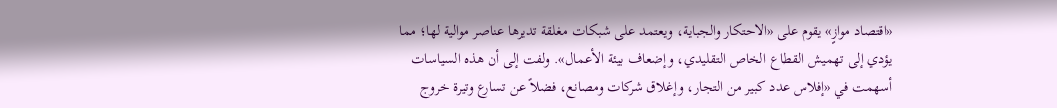«اقتصاد موازٍ» يقوم على «الاحتكار والجباية، ويعتمد على شبكات مغلقة تديرها عناصر موالية لها؛ مما يؤدي إلى تهميش القطاع الخاص التقليدي، وإضعاف بيئة الأعمال». ولفت إلى أن هذه السياسات أسهمت في «إفلاس عدد كبير من التجار، وإغلاق شركات ومصانع، فضلاً عن تسارع وتيرة خروج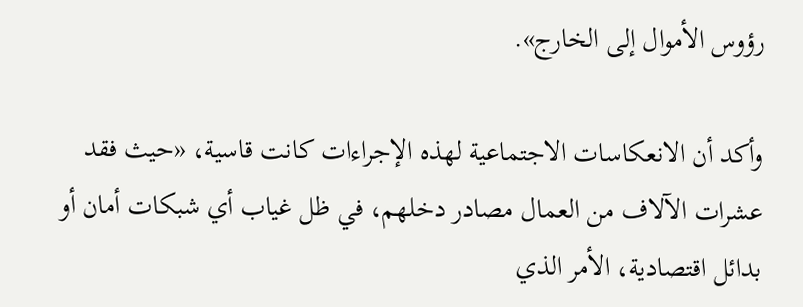رؤوس الأموال إلى الخارج».

وأكد أن الانعكاسات الاجتماعية لهذه الإجراءات كانت قاسية، «حيث فقد عشرات الآلاف من العمال مصادر دخلهم، في ظل غياب أي شبكات أمان أو بدائل اقتصادية، الأمر الذي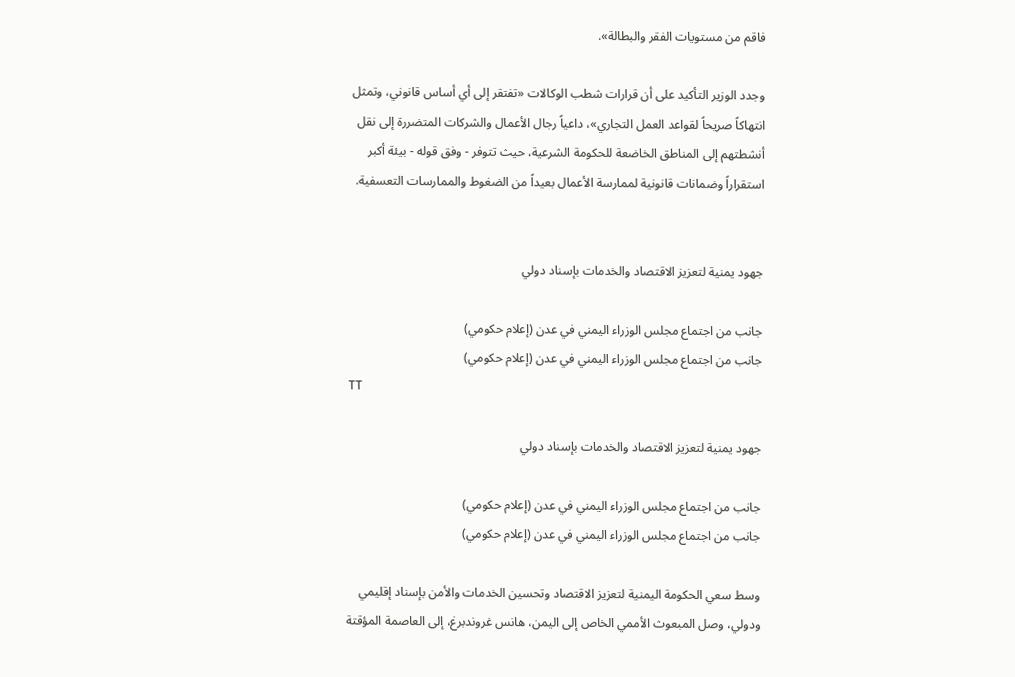فاقم من مستويات الفقر والبطالة».

وجدد الوزير التأكيد على أن قرارات شطب الوكالات «تفتقر إلى أي أساس قانوني، وتمثل انتهاكاً صريحاً لقواعد العمل التجاري»، داعياً رجال الأعمال والشركات المتضررة إلى نقل أنشطتهم إلى المناطق الخاضعة للحكومة الشرعية، حيث تتوفر - وفق قوله - بيئة أكبر استقراراً وضمانات قانونية لممارسة الأعمال بعيداً من الضغوط والممارسات التعسفية.


جهود يمنية لتعزيز الاقتصاد والخدمات بإسناد دولي

جانب من اجتماع مجلس الوزراء اليمني في عدن (إعلام حكومي)
جانب من اجتماع مجلس الوزراء اليمني في عدن (إعلام حكومي)
TT

جهود يمنية لتعزيز الاقتصاد والخدمات بإسناد دولي

جانب من اجتماع مجلس الوزراء اليمني في عدن (إعلام حكومي)
جانب من اجتماع مجلس الوزراء اليمني في عدن (إعلام حكومي)

وسط سعي الحكومة اليمنية لتعزيز الاقتصاد وتحسين الخدمات والأمن بإسناد إقليمي ودولي، وصل المبعوث الأممي الخاص إلى اليمن، هانس غروندبرغ، إلى العاصمة المؤقتة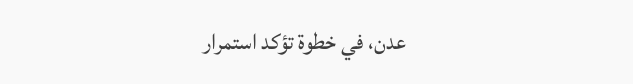عدن، في خطوة تؤكد استمرار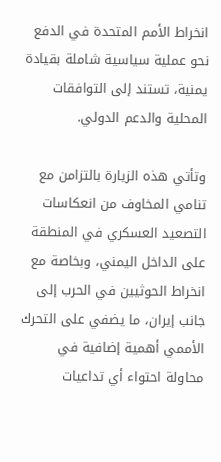انخراط الأمم المتحدة في الدفع نحو عملية سياسية شاملة بقيادة يمنية، تستند إلى التوافقات المحلية والدعم الدولي.

وتأتي هذه الزيارة بالتزامن مع تنامي المخاوف من انعكاسات التصعيد العسكري في المنطقة على الداخل اليمني، وبخاصة مع انخراط الحوثيين في الحرب إلى جانب إيران، ما يضفي على التحرك الأممي أهمية إضافية في محاولة احتواء أي تداعيات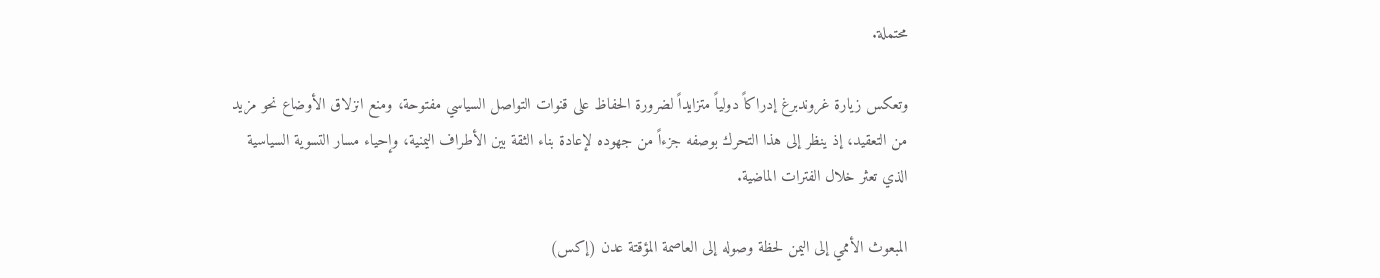محتملة.

وتعكس زيارة غروندبرغ إدراكاً دولياً متزايداً لضرورة الحفاظ على قنوات التواصل السياسي مفتوحة، ومنع انزلاق الأوضاع نحو مزيد من التعقيد، إذ ينظر إلى هذا التحرك بوصفه جزءاً من جهوده لإعادة بناء الثقة بين الأطراف اليمنية، وإحياء مسار التسوية السياسية الذي تعثر خلال الفترات الماضية.

المبعوث الأممي إلى اليمن لحظة وصوله إلى العاصمة المؤقتة عدن (إكس)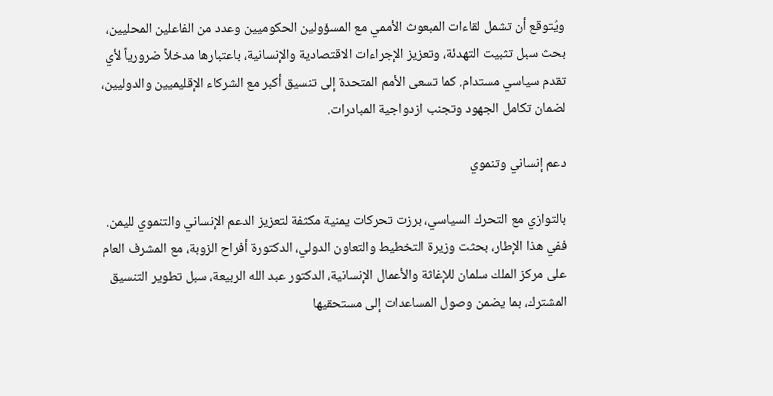ويُتوقع أن تشمل لقاءات المبعوث الأممي مع المسؤولين الحكوميين وعدد من الفاعلين المحليين، بحث سبل تثبيت التهدئة، وتعزيز الإجراءات الاقتصادية والإنسانية، باعتبارها مدخلاً ضرورياً لأي تقدم سياسي مستدام. كما تسعى الأمم المتحدة إلى تنسيق أكبر مع الشركاء الإقليميين والدوليين، لضمان تكامل الجهود وتجنب ازدواجية المبادرات.

دعم إنساني وتنموي

بالتوازي مع التحرك السياسي، برزت تحركات يمنية مكثفة لتعزيز الدعم الإنساني والتنموي لليمن. ففي هذا الإطار، بحثت وزيرة التخطيط والتعاون الدولي، الدكتورة أفراح الزوبة، مع المشرف العام على مركز الملك سلمان للإغاثة والأعمال الإنسانية، الدكتور عبد الله الربيعة، سبل تطوير التنسيق المشترك، بما يضمن وصول المساعدات إلى مستحقيها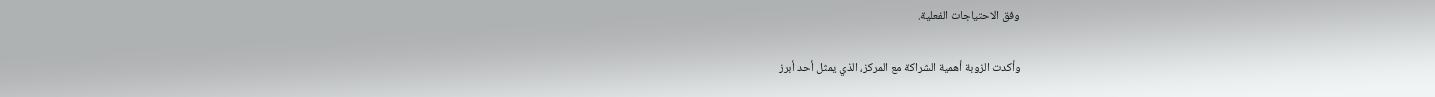وفق الاحتياجات الفعلية.

وأكدت الزوبة أهمية الشراكة مع المركز، الذي يمثل أحد أبرز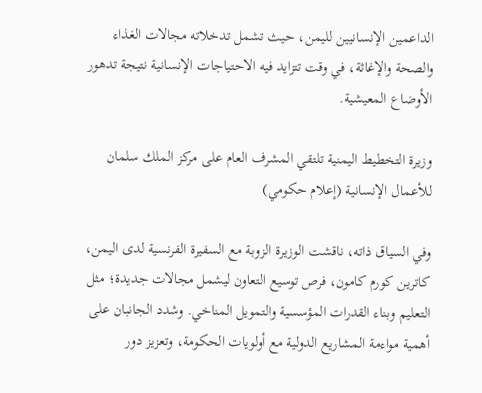الداعمين الإنسانيين لليمن، حيث تشمل تدخلاته مجالات الغذاء والصحة والإغاثة، في وقت تتزايد فيه الاحتياجات الإنسانية نتيجة تدهور الأوضاع المعيشية.

وزيرة التخطيط اليمنية تلتقي المشرف العام على مركز الملك سلمان للأعمال الإنسانية (إعلام حكومي)

وفي السياق ذاته، ناقشت الوزيرة الزوبة مع السفيرة الفرنسية لدى اليمن، كاترين كورم كامون، فرص توسيع التعاون ليشمل مجالات جديدة؛ مثل التعليم وبناء القدرات المؤسسية والتمويل المناخي. وشدد الجانبان على أهمية مواءمة المشاريع الدولية مع أولويات الحكومة، وتعزيز دور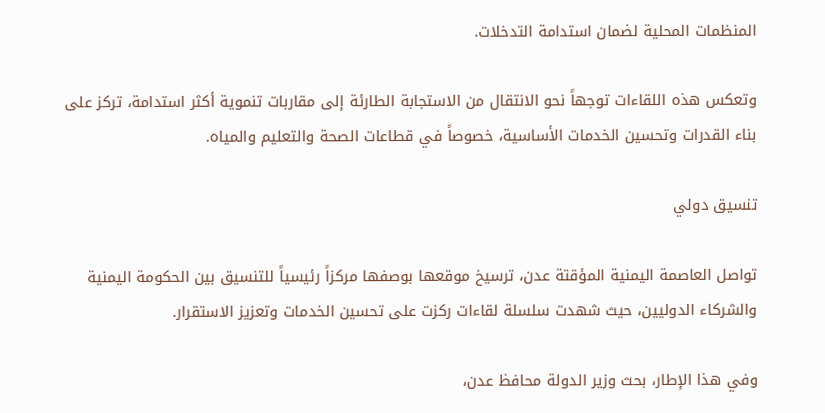المنظمات المحلية لضمان استدامة التدخلات.

وتعكس هذه اللقاءات توجهاً نحو الانتقال من الاستجابة الطارئة إلى مقاربات تنموية أكثر استدامة، تركز على بناء القدرات وتحسين الخدمات الأساسية، خصوصاً في قطاعات الصحة والتعليم والمياه.

تنسيق دولي

تواصل العاصمة اليمنية المؤقتة عدن، ترسيخ موقعها بوصفها مركزاً رئيسياً للتنسيق بين الحكومة اليمنية والشركاء الدوليين، حيث شهدت سلسلة لقاءات ركزت على تحسين الخدمات وتعزيز الاستقرار.

وفي هذا الإطار، بحث وزير الدولة محافظ عدن،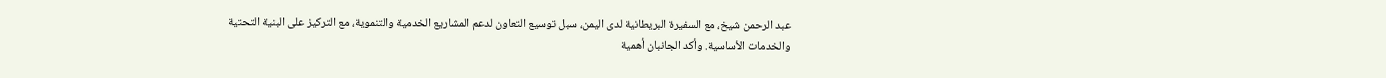عبد الرحمن شيخ، مع السفيرة البريطانية لدى اليمن، سبل توسيع التعاون لدعم المشاريع الخدمية والتنموية، مع التركيز على البنية التحتية والخدمات الأساسية. وأكد الجانبان أهمية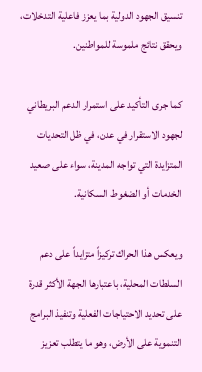تنسيق الجهود الدولية بما يعزز فاعلية التدخلات، ويحقق نتائج ملموسة للمواطنين.

كما جرى التأكيد على استمرار الدعم البريطاني لجهود الاستقرار في عدن، في ظل التحديات المتزايدة التي تواجه المدينة، سواء على صعيد الخدمات أو الضغوط السكانية.

ويعكس هذا الحراك تركيزاً متزايداً على دعم السلطات المحلية، باعتبارها الجهة الأكثر قدرة على تحديد الاحتياجات الفعلية وتنفيذ البرامج التنموية على الأرض، وهو ما يتطلب تعزيز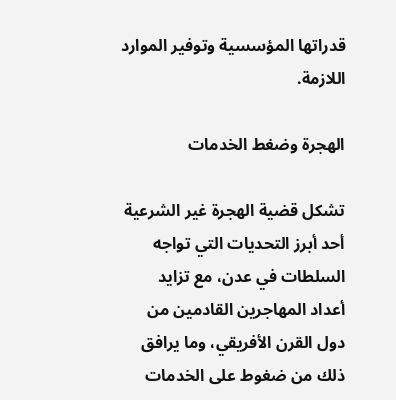قدراتها المؤسسية وتوفير الموارد اللازمة.

الهجرة وضغط الخدمات

تشكل قضية الهجرة غير الشرعية أحد أبرز التحديات التي تواجه السلطات في عدن، مع تزايد أعداد المهاجرين القادمين من دول القرن الأفريقي، وما يرافق ذلك من ضغوط على الخدمات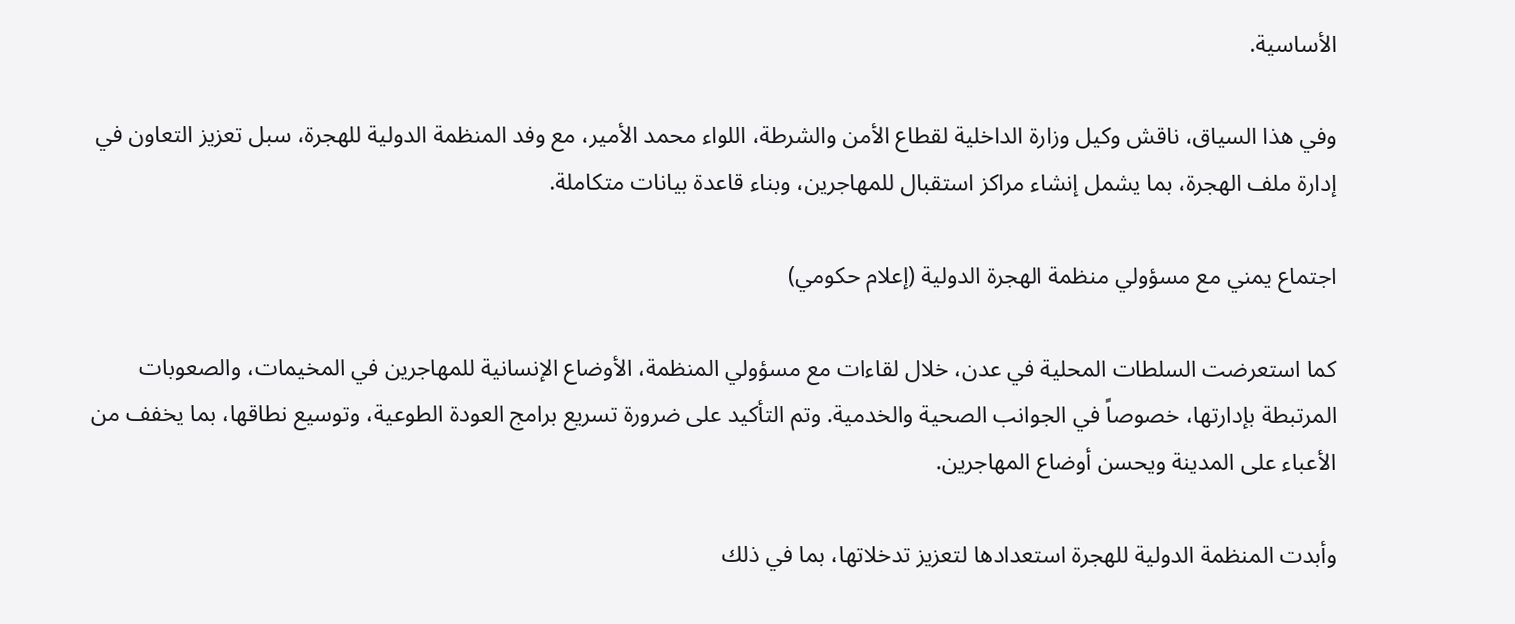الأساسية.

وفي هذا السياق، ناقش وكيل وزارة الداخلية لقطاع الأمن والشرطة، اللواء محمد الأمير، مع وفد المنظمة الدولية للهجرة، سبل تعزيز التعاون في إدارة ملف الهجرة، بما يشمل إنشاء مراكز استقبال للمهاجرين، وبناء قاعدة بيانات متكاملة.

اجتماع يمني مع مسؤولي منظمة الهجرة الدولية (إعلام حكومي)

كما استعرضت السلطات المحلية في عدن، خلال لقاءات مع مسؤولي المنظمة، الأوضاع الإنسانية للمهاجرين في المخيمات، والصعوبات المرتبطة بإدارتها، خصوصاً في الجوانب الصحية والخدمية. وتم التأكيد على ضرورة تسريع برامج العودة الطوعية، وتوسيع نطاقها، بما يخفف من الأعباء على المدينة ويحسن أوضاع المهاجرين.

وأبدت المنظمة الدولية للهجرة استعدادها لتعزيز تدخلاتها، بما في ذلك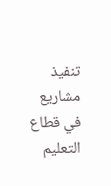تنفيذ مشاريع في قطاع التعليم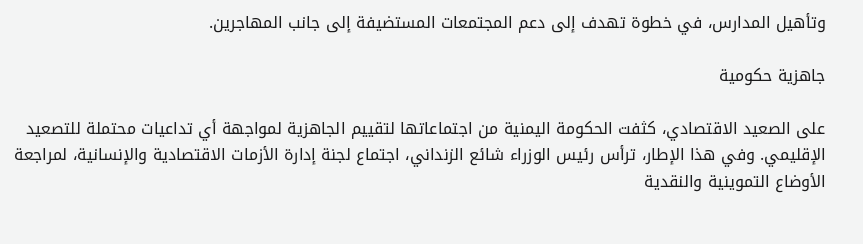وتأهيل المدارس، في خطوة تهدف إلى دعم المجتمعات المستضيفة إلى جانب المهاجرين.

جاهزية حكومية

على الصعيد الاقتصادي، كثفت الحكومة اليمنية من اجتماعاتها لتقييم الجاهزية لمواجهة أي تداعيات محتملة للتصعيد الإقليمي. وفي هذا الإطار، ترأس رئيس الوزراء شائع الزنداني، اجتماع لجنة إدارة الأزمات الاقتصادية والإنسانية، لمراجعة الأوضاع التموينية والنقدية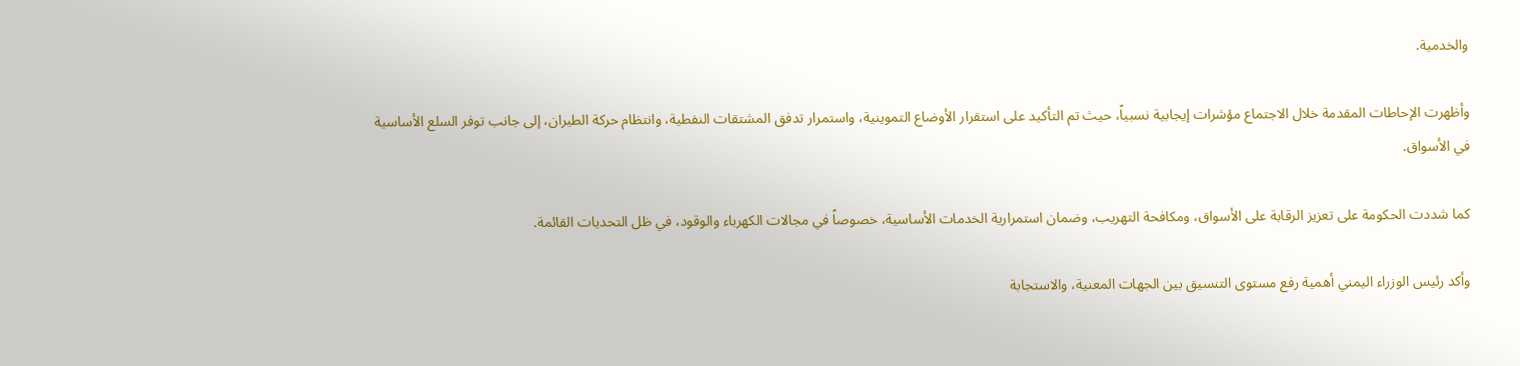والخدمية.

وأظهرت الإحاطات المقدمة خلال الاجتماع مؤشرات إيجابية نسبياً، حيث تم التأكيد على استقرار الأوضاع التموينية، واستمرار تدفق المشتقات النفطية، وانتظام حركة الطيران، إلى جانب توفر السلع الأساسية في الأسواق.

كما شددت الحكومة على تعزيز الرقابة على الأسواق، ومكافحة التهريب، وضمان استمرارية الخدمات الأساسية، خصوصاً في مجالات الكهرباء والوقود، في ظل التحديات القائمة.

وأكد رئيس الوزراء اليمني أهمية رفع مستوى التنسيق بين الجهات المعنية، والاستجابة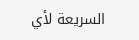السريعة لأي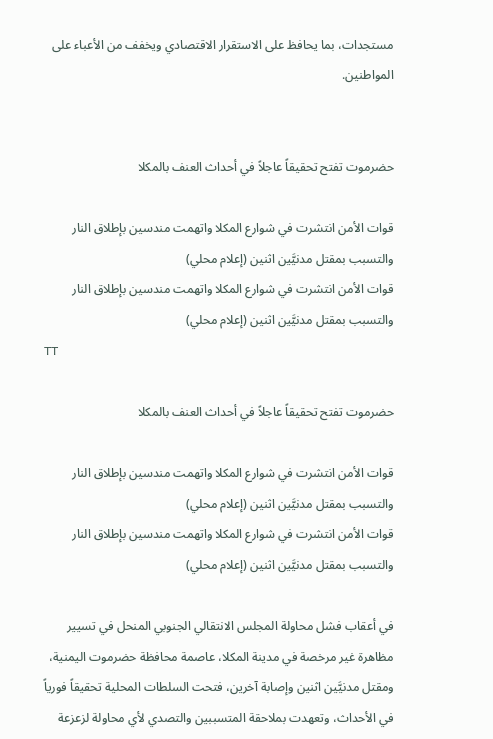مستجدات، بما يحافظ على الاستقرار الاقتصادي ويخفف من الأعباء على المواطنين.


حضرموت تفتح تحقيقاً عاجلاً في أحداث العنف بالمكلا

قوات الأمن انتشرت في شوارع المكلا واتهمت مندسين بإطلاق النار والتسبب بمقتل مدنيَّين اثنين (إعلام محلي)
قوات الأمن انتشرت في شوارع المكلا واتهمت مندسين بإطلاق النار والتسبب بمقتل مدنيَّين اثنين (إعلام محلي)
TT

حضرموت تفتح تحقيقاً عاجلاً في أحداث العنف بالمكلا

قوات الأمن انتشرت في شوارع المكلا واتهمت مندسين بإطلاق النار والتسبب بمقتل مدنيَّين اثنين (إعلام محلي)
قوات الأمن انتشرت في شوارع المكلا واتهمت مندسين بإطلاق النار والتسبب بمقتل مدنيَّين اثنين (إعلام محلي)

في أعقاب فشل محاولة المجلس الانتقالي الجنوبي المنحل في تسيير مظاهرة غير مرخصة في مدينة المكلا، عاصمة محافظة حضرموت اليمنية، ومقتل مدنيَّين اثنين وإصابة آخرين، فتحت السلطات المحلية تحقيقاً فورياً في الأحداث، وتعهدت بملاحقة المتسببين والتصدي لأي محاولة لزعزعة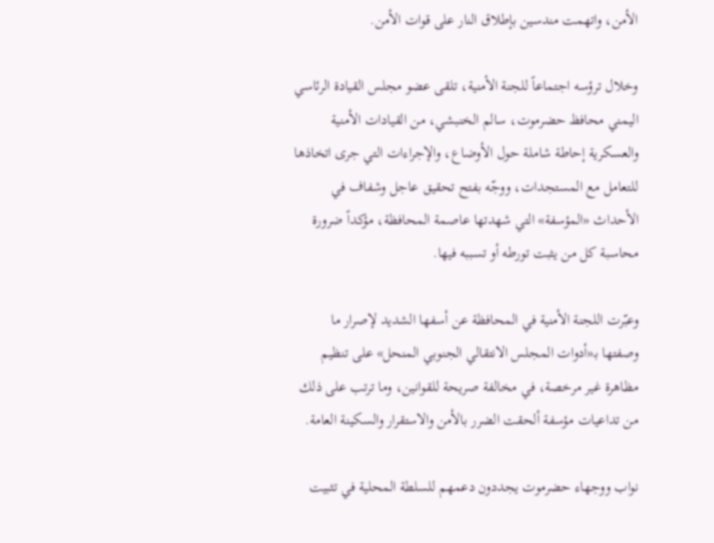الأمن، واتهمت مندسين بإطلاق النار على قوات الأمن.

وخلال ترؤسه اجتماعاً للجنة الأمنية، تلقى عضو مجلس القيادة الرئاسي اليمني محافظ حضرموت، سالم الخنبشي، من القيادات الأمنية والعسكرية إحاطة شاملة حول الأوضاع، والإجراءات التي جرى اتخاذها للتعامل مع المستجدات، ووجّه بفتح تحقيق عاجل وشفاف في الأحداث «المؤسفة» التي شهدتها عاصمة المحافظة، مؤكداً ضرورة محاسبة كل من يثبت تورطه أو تسببه فيها.

وعبّرت اللجنة الأمنية في المحافظة عن أسفها الشديد لإصرار ما وصفتها بـ«أدوات المجلس الانتقالي الجنوبي المنحل» على تنظيم مظاهرة غير مرخصة، في مخالفة صريحة للقوانين، وما ترتب على ذلك من تداعيات مؤسفة ألحقت الضرر بالأمن والاستقرار والسكينة العامة.

نواب ووجهاء حضرموت يجددون دعمهم للسلطة المحلية في تثبيت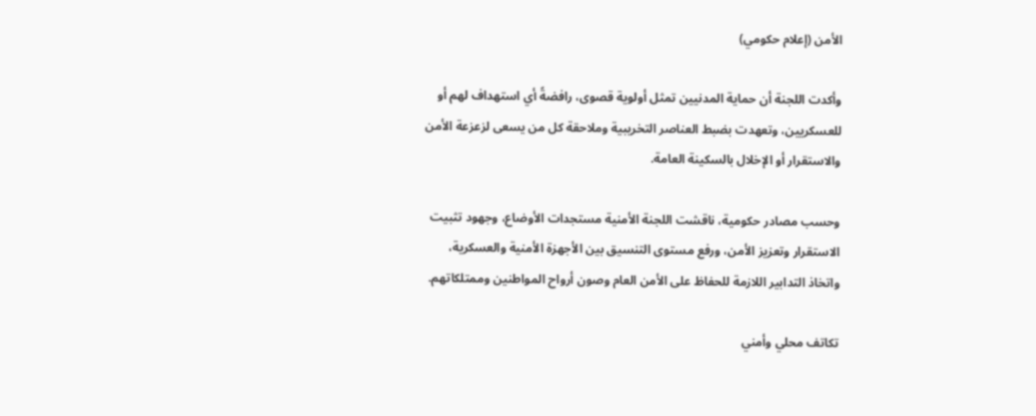الأمن (إعلام حكومي)

وأكدت اللجنة أن حماية المدنيين تمثل أولوية قصوى، رافضةً أي استهداف لهم أو للعسكريين، وتعهدت بضبط العناصر التخريبية وملاحقة كل من يسعى لزعزعة الأمن والاستقرار أو الإخلال بالسكينة العامة.

وحسب مصادر حكومية، ناقشت اللجنة الأمنية مستجدات الأوضاع، وجهود تثبيت الاستقرار وتعزيز الأمن، ورفع مستوى التنسيق بين الأجهزة الأمنية والعسكرية، واتخاذ التدابير اللازمة للحفاظ على الأمن العام وصون أرواح المواطنين وممتلكاتهم.

تكاتف محلي وأمني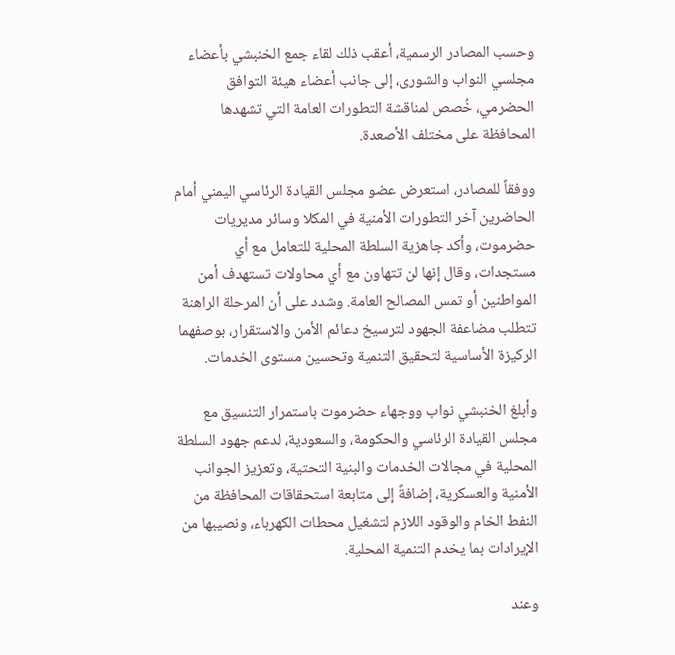وحسب المصادر الرسمية، أعقب ذلك لقاء جمع الخنبشي بأعضاء مجلسي النواب والشورى، إلى جانب أعضاء هيئة التوافق الحضرمي، خُصص لمناقشة التطورات العامة التي تشهدها المحافظة على مختلف الأصعدة.

ووفقاً للمصادر، استعرض عضو مجلس القيادة الرئاسي اليمني أمام الحاضرين آخر التطورات الأمنية في المكلا وسائر مديريات حضرموت، وأكد جاهزية السلطة المحلية للتعامل مع أي مستجدات، وقال إنها لن تتهاون مع أي محاولات تستهدف أمن المواطنين أو تمس المصالح العامة. وشدد على أن المرحلة الراهنة تتطلب مضاعفة الجهود لترسيخ دعائم الأمن والاستقرار، بوصفهما الركيزة الأساسية لتحقيق التنمية وتحسين مستوى الخدمات.

وأبلغ الخنبشي نواب ووجهاء حضرموت باستمرار التنسيق مع مجلس القيادة الرئاسي والحكومة، والسعودية، لدعم جهود السلطة المحلية في مجالات الخدمات والبنية التحتية، وتعزيز الجوانب الأمنية والعسكرية، إضافةً إلى متابعة استحقاقات المحافظة من النفط الخام والوقود اللازم لتشغيل محطات الكهرباء، ونصيبها من الإيرادات بما يخدم التنمية المحلية.

وعند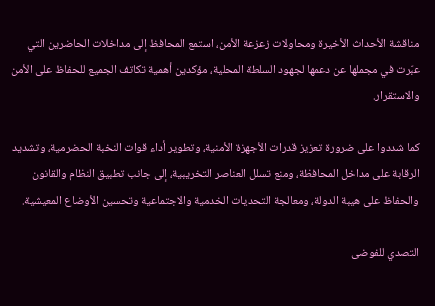مناقشة الأحداث الأخيرة ومحاولات زعزعة الأمن، استمع المحافظ إلى مداخلات الحاضرين التي عبّرت في مجملها عن دعمها لجهود السلطة المحلية، مؤكدين أهمية تكاتف الجميع للحفاظ على الأمن والاستقرار.

كما شددوا على ضرورة تعزيز قدرات الأجهزة الأمنية، وتطوير أداء قوات النخبة الحضرمية، وتشديد الرقابة على مداخل المحافظة، ومنع تسلل العناصر التخريبية، إلى جانب تطبيق النظام والقانون والحفاظ على هيبة الدولة، ومعالجة التحديات الخدمية والاجتماعية وتحسين الأوضاع المعيشية.

التصدي للفوضى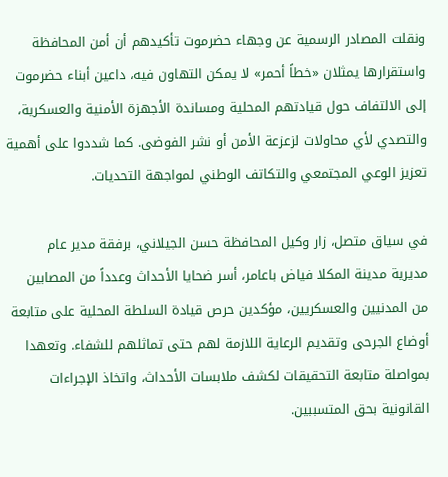ونقلت المصادر الرسمية عن وجهاء حضرموت تأكيدهم أن أمن المحافظة واستقرارها يمثلان «خطاً أحمر» لا يمكن التهاون فيه، داعين أبناء حضرموت إلى الالتفاف حول قيادتهم المحلية ومساندة الأجهزة الأمنية والعسكرية، والتصدي لأي محاولات لزعزعة الأمن أو نشر الفوضى. كما شددوا على أهمية تعزيز الوعي المجتمعي والتكاتف الوطني لمواجهة التحديات.

في سياق متصل، زار وكيل المحافظة حسن الجيلاني، برفقة مدير عام مديرية مدينة المكلا فياض باعامر، أسر ضحايا الأحداث وعدداً من المصابين من المدنيين والعسكريين، مؤكدين حرص قيادة السلطة المحلية على متابعة أوضاع الجرحى وتقديم الرعاية اللازمة لهم حتى تماثلهم للشفاء. وتعهدا بمواصلة متابعة التحقيقات لكشف ملابسات الأحداث، واتخاذ الإجراءات القانونية بحق المتسببين.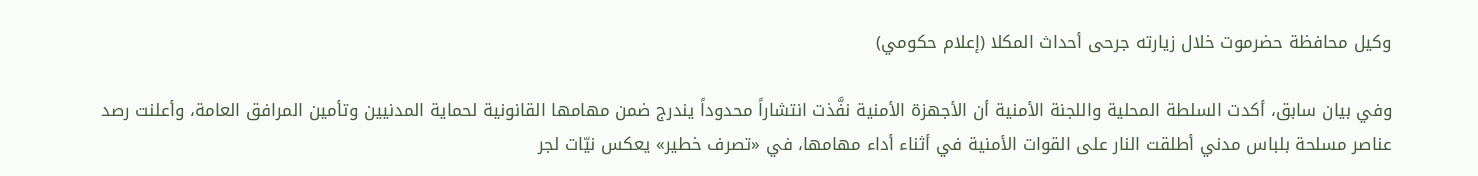وكيل محافظة حضرموت خلال زيارته جرحى أحداث المكلا (إعلام حكومي)

وفي بيان سابق، أكدت السلطة المحلية واللجنة الأمنية أن الأجهزة الأمنية نفَّذت انتشاراً محدوداً يندرج ضمن مهامها القانونية لحماية المدنيين وتأمين المرافق العامة، وأعلنت رصد عناصر مسلحة بلباس مدني أطلقت النار على القوات الأمنية في أثناء أداء مهامها، في «تصرف خطير» يعكس نيّات لجر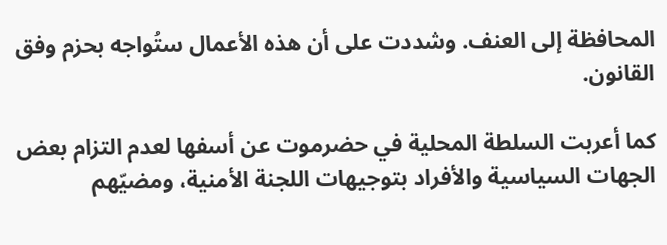المحافظة إلى العنف. وشددت على أن هذه الأعمال ستُواجه بحزم وفق القانون.

كما أعربت السلطة المحلية في حضرموت عن أسفها لعدم التزام بعض الجهات السياسية والأفراد بتوجيهات اللجنة الأمنية، ومضيّهم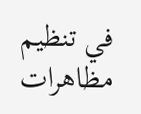في تنظيم مظاهرات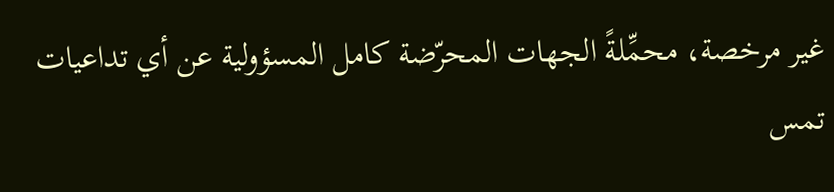غير مرخصة، محمِّلةً الجهات المحرّضة كامل المسؤولية عن أي تداعيات تمس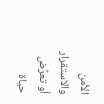الأمن والاستقرار أو تعرِّض حياة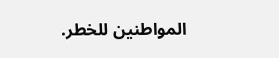المواطنين للخطر.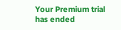Your Premium trial has ended